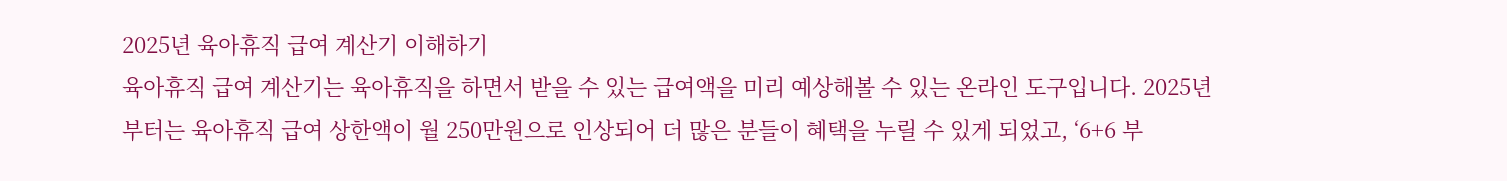2025년 육아휴직 급여 계산기 이해하기
육아휴직 급여 계산기는 육아휴직을 하면서 받을 수 있는 급여액을 미리 예상해볼 수 있는 온라인 도구입니다. 2025년부터는 육아휴직 급여 상한액이 월 250만원으로 인상되어 더 많은 분들이 혜택을 누릴 수 있게 되었고, ‘6+6 부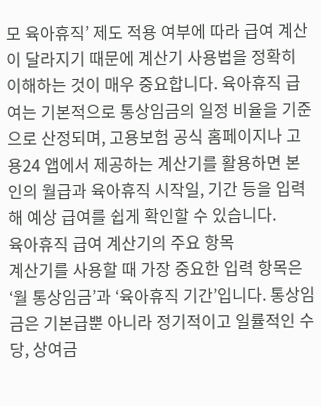모 육아휴직’ 제도 적용 여부에 따라 급여 계산이 달라지기 때문에 계산기 사용법을 정확히 이해하는 것이 매우 중요합니다. 육아휴직 급여는 기본적으로 통상임금의 일정 비율을 기준으로 산정되며, 고용보험 공식 홈페이지나 고용24 앱에서 제공하는 계산기를 활용하면 본인의 월급과 육아휴직 시작일, 기간 등을 입력해 예상 급여를 쉽게 확인할 수 있습니다.
육아휴직 급여 계산기의 주요 항목
계산기를 사용할 때 가장 중요한 입력 항목은 ‘월 통상임금’과 ‘육아휴직 기간’입니다. 통상임금은 기본급뿐 아니라 정기적이고 일률적인 수당, 상여금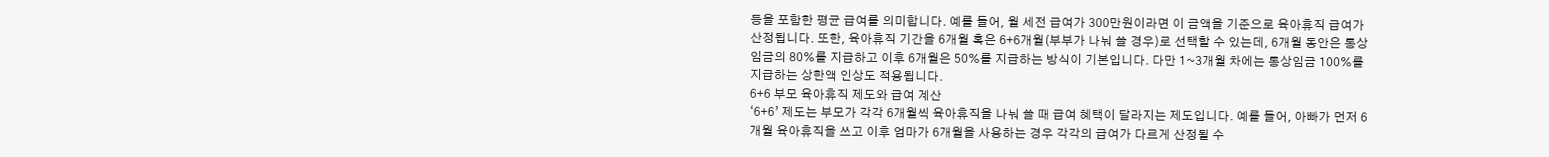등을 포함한 평균 급여를 의미합니다. 예를 들어, 월 세전 급여가 300만원이라면 이 금액을 기준으로 육아휴직 급여가 산정됩니다. 또한, 육아휴직 기간을 6개월 혹은 6+6개월(부부가 나눠 쓸 경우)로 선택할 수 있는데, 6개월 동안은 통상임금의 80%를 지급하고 이후 6개월은 50%를 지급하는 방식이 기본입니다. 다만 1~3개월 차에는 통상임금 100%를 지급하는 상한액 인상도 적용됩니다.
6+6 부모 육아휴직 제도와 급여 계산
‘6+6’ 제도는 부모가 각각 6개월씩 육아휴직을 나눠 쓸 때 급여 혜택이 달라지는 제도입니다. 예를 들어, 아빠가 먼저 6개월 육아휴직을 쓰고 이후 엄마가 6개월을 사용하는 경우 각각의 급여가 다르게 산정될 수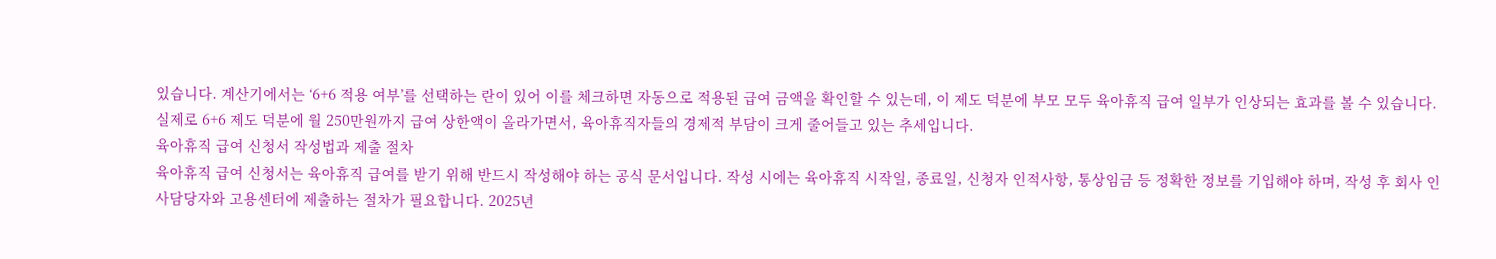있습니다. 계산기에서는 ‘6+6 적용 여부’를 선택하는 란이 있어 이를 체크하면 자동으로 적용된 급여 금액을 확인할 수 있는데, 이 제도 덕분에 부모 모두 육아휴직 급여 일부가 인상되는 효과를 볼 수 있습니다. 실제로 6+6 제도 덕분에 월 250만원까지 급여 상한액이 올라가면서, 육아휴직자들의 경제적 부담이 크게 줄어들고 있는 추세입니다.
육아휴직 급여 신청서 작성법과 제출 절차
육아휴직 급여 신청서는 육아휴직 급여를 받기 위해 반드시 작성해야 하는 공식 문서입니다. 작성 시에는 육아휴직 시작일, 종료일, 신청자 인적사항, 통상임금 등 정확한 정보를 기입해야 하며, 작성 후 회사 인사담당자와 고용센터에 제출하는 절차가 필요합니다. 2025년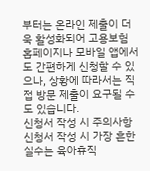부터는 온라인 제출이 더욱 활성화되어 고용보험 홈페이지나 모바일 앱에서도 간편하게 신청할 수 있으나, 상황에 따라서는 직접 방문 제출이 요구될 수도 있습니다.
신청서 작성 시 주의사항
신청서 작성 시 가장 흔한 실수는 육아휴직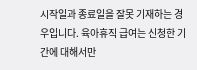시작일과 종료일을 잘못 기재하는 경우입니다. 육아휴직 급여는 신청한 기간에 대해서만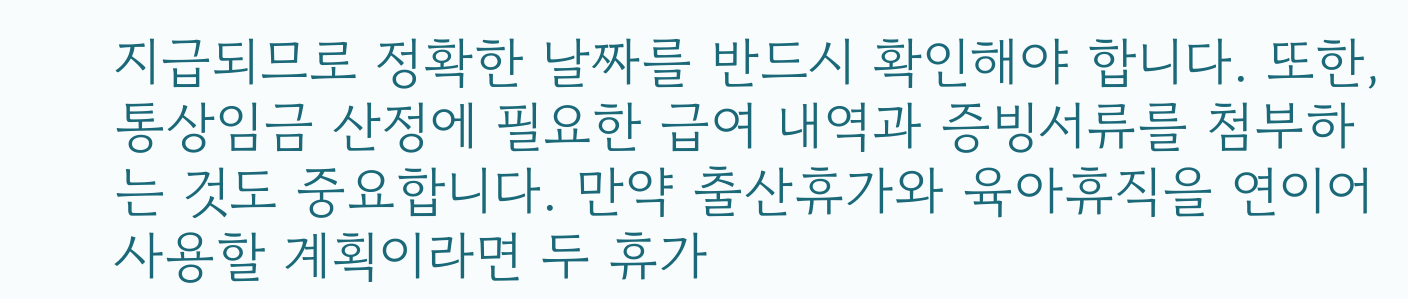지급되므로 정확한 날짜를 반드시 확인해야 합니다. 또한, 통상임금 산정에 필요한 급여 내역과 증빙서류를 첨부하는 것도 중요합니다. 만약 출산휴가와 육아휴직을 연이어 사용할 계획이라면 두 휴가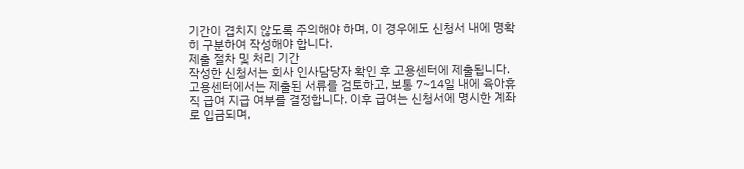기간이 겹치지 않도록 주의해야 하며, 이 경우에도 신청서 내에 명확히 구분하여 작성해야 합니다.
제출 절차 및 처리 기간
작성한 신청서는 회사 인사담당자 확인 후 고용센터에 제출됩니다. 고용센터에서는 제출된 서류를 검토하고, 보통 7~14일 내에 육아휴직 급여 지급 여부를 결정합니다. 이후 급여는 신청서에 명시한 계좌로 입금되며,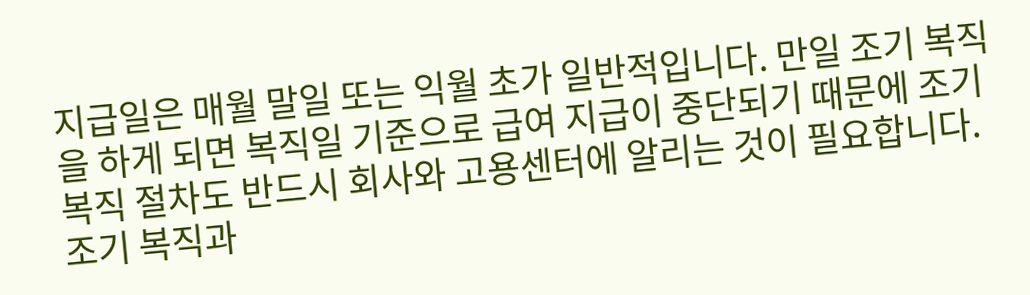지급일은 매월 말일 또는 익월 초가 일반적입니다. 만일 조기 복직을 하게 되면 복직일 기준으로 급여 지급이 중단되기 때문에 조기 복직 절차도 반드시 회사와 고용센터에 알리는 것이 필요합니다.
조기 복직과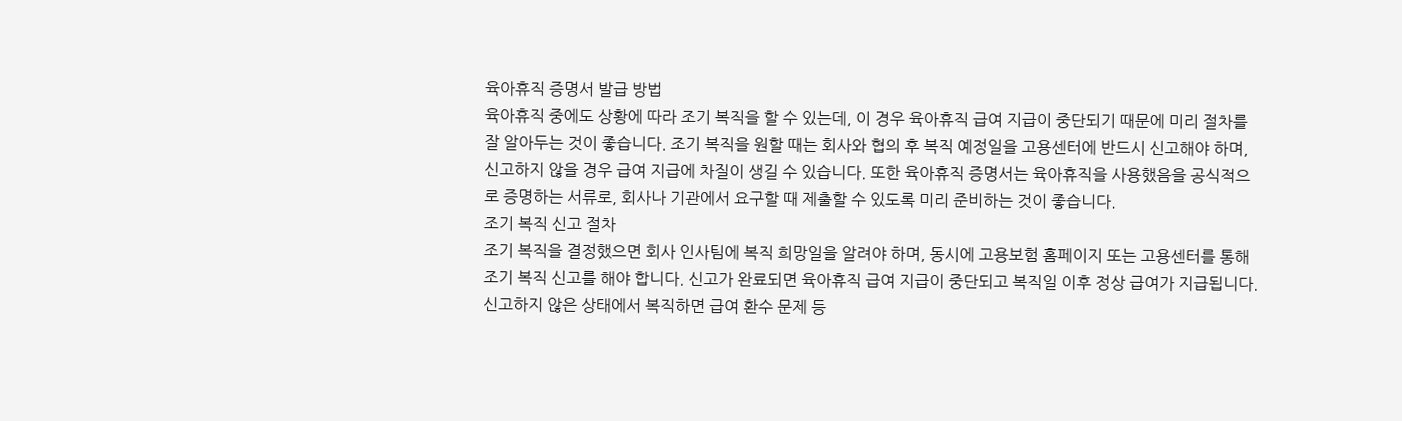육아휴직 증명서 발급 방법
육아휴직 중에도 상황에 따라 조기 복직을 할 수 있는데, 이 경우 육아휴직 급여 지급이 중단되기 때문에 미리 절차를 잘 알아두는 것이 좋습니다. 조기 복직을 원할 때는 회사와 협의 후 복직 예정일을 고용센터에 반드시 신고해야 하며, 신고하지 않을 경우 급여 지급에 차질이 생길 수 있습니다. 또한 육아휴직 증명서는 육아휴직을 사용했음을 공식적으로 증명하는 서류로, 회사나 기관에서 요구할 때 제출할 수 있도록 미리 준비하는 것이 좋습니다.
조기 복직 신고 절차
조기 복직을 결정했으면 회사 인사팀에 복직 희망일을 알려야 하며, 동시에 고용보험 홈페이지 또는 고용센터를 통해 조기 복직 신고를 해야 합니다. 신고가 완료되면 육아휴직 급여 지급이 중단되고 복직일 이후 정상 급여가 지급됩니다. 신고하지 않은 상태에서 복직하면 급여 환수 문제 등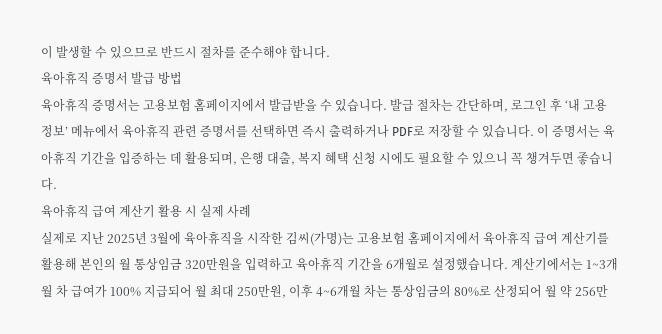이 발생할 수 있으므로 반드시 절차를 준수해야 합니다.
육아휴직 증명서 발급 방법
육아휴직 증명서는 고용보험 홈페이지에서 발급받을 수 있습니다. 발급 절차는 간단하며, 로그인 후 ‘내 고용정보’ 메뉴에서 육아휴직 관련 증명서를 선택하면 즉시 출력하거나 PDF로 저장할 수 있습니다. 이 증명서는 육아휴직 기간을 입증하는 데 활용되며, 은행 대출, 복지 혜택 신청 시에도 필요할 수 있으니 꼭 챙겨두면 좋습니다.
육아휴직 급여 계산기 활용 시 실제 사례
실제로 지난 2025년 3월에 육아휴직을 시작한 김씨(가명)는 고용보험 홈페이지에서 육아휴직 급여 계산기를 활용해 본인의 월 통상임금 320만원을 입력하고 육아휴직 기간을 6개월로 설정했습니다. 계산기에서는 1~3개월 차 급여가 100% 지급되어 월 최대 250만원, 이후 4~6개월 차는 통상임금의 80%로 산정되어 월 약 256만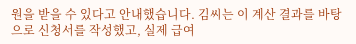원을 받을 수 있다고 안내했습니다. 김씨는 이 계산 결과를 바탕으로 신청서를 작성했고, 실제 급여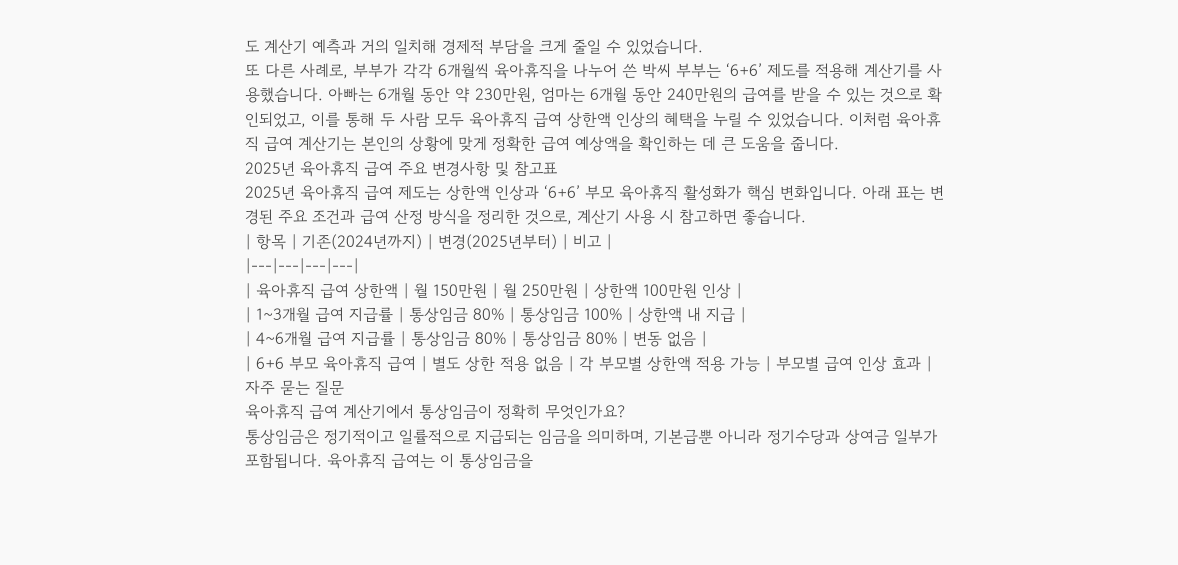도 계산기 예측과 거의 일치해 경제적 부담을 크게 줄일 수 있었습니다.
또 다른 사례로, 부부가 각각 6개월씩 육아휴직을 나누어 쓴 박씨 부부는 ‘6+6’ 제도를 적용해 계산기를 사용했습니다. 아빠는 6개월 동안 약 230만원, 엄마는 6개월 동안 240만원의 급여를 받을 수 있는 것으로 확인되었고, 이를 통해 두 사람 모두 육아휴직 급여 상한액 인상의 혜택을 누릴 수 있었습니다. 이처럼 육아휴직 급여 계산기는 본인의 상황에 맞게 정확한 급여 예상액을 확인하는 데 큰 도움을 줍니다.
2025년 육아휴직 급여 주요 변경사항 및 참고표
2025년 육아휴직 급여 제도는 상한액 인상과 ‘6+6’ 부모 육아휴직 활성화가 핵심 변화입니다. 아래 표는 변경된 주요 조건과 급여 산정 방식을 정리한 것으로, 계산기 사용 시 참고하면 좋습니다.
| 항목 | 기존(2024년까지) | 변경(2025년부터) | 비고 |
|---|---|---|---|
| 육아휴직 급여 상한액 | 월 150만원 | 월 250만원 | 상한액 100만원 인상 |
| 1~3개월 급여 지급률 | 통상임금 80% | 통상임금 100% | 상한액 내 지급 |
| 4~6개월 급여 지급률 | 통상임금 80% | 통상임금 80% | 변동 없음 |
| 6+6 부모 육아휴직 급여 | 별도 상한 적용 없음 | 각 부모별 상한액 적용 가능 | 부모별 급여 인상 효과 |
자주 묻는 질문
육아휴직 급여 계산기에서 통상임금이 정확히 무엇인가요?
통상임금은 정기적이고 일률적으로 지급되는 임금을 의미하며, 기본급뿐 아니라 정기수당과 상여금 일부가 포함됩니다. 육아휴직 급여는 이 통상임금을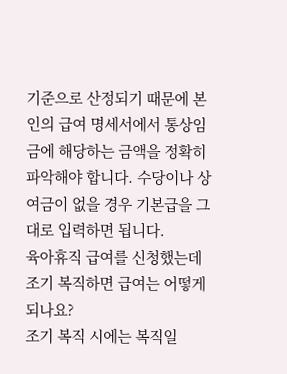기준으로 산정되기 때문에 본인의 급여 명세서에서 통상임금에 해당하는 금액을 정확히 파악해야 합니다. 수당이나 상여금이 없을 경우 기본급을 그대로 입력하면 됩니다.
육아휴직 급여를 신청했는데 조기 복직하면 급여는 어떻게 되나요?
조기 복직 시에는 복직일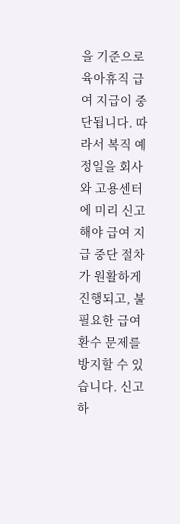을 기준으로 육아휴직 급여 지급이 중단됩니다. 따라서 복직 예정일을 회사와 고용센터에 미리 신고해야 급여 지급 중단 절차가 원활하게 진행되고, 불필요한 급여 환수 문제를 방지할 수 있습니다. 신고하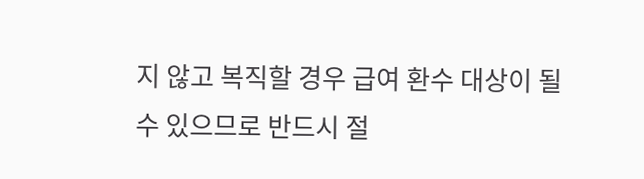지 않고 복직할 경우 급여 환수 대상이 될 수 있으므로 반드시 절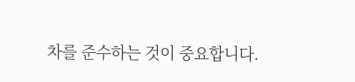차를 준수하는 것이 중요합니다.